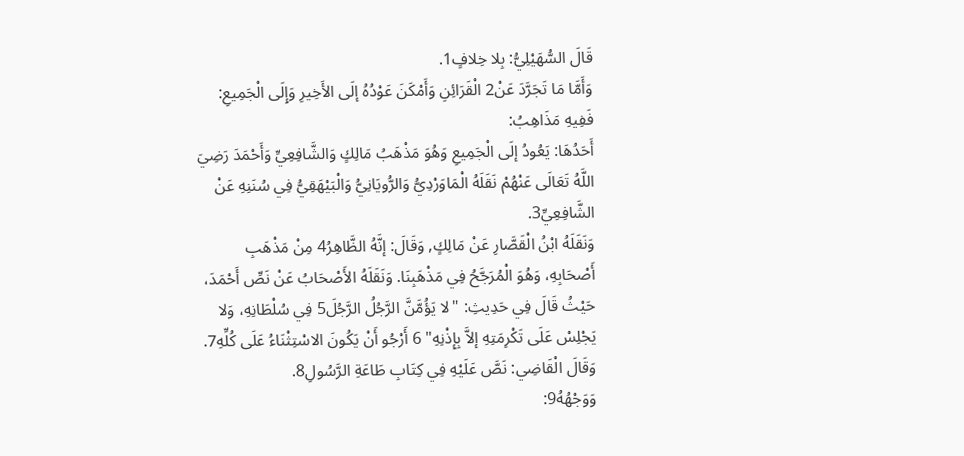قَالَ السُّهَيْلِيُّ: بِلا خِلافٍ1.
وَأَمَّا مَا تَجَرَّدَ عَنْ2 الْقَرَائِنِ وَأَمْكَنَ عَوْدُهُ إلَى الأَخِيرِ وَإِلَى الْجَمِيعِ: فَفِيهِ مَذَاهِبُ:
أَحَدُهَا: يَعُودُ إلَى الْجَمِيعِ وَهُوَ مَذْهَبُ مَالِكٍ وَالشَّافِعِيِّ وَأَحْمَدَ رَضِيَ اللَّهُ تَعَالَى عَنْهُمْ نَقَلَهُ الْمَاوَرْدِيُّ وَالرُّويَانِيُّ وَالْبَيْهَقِيُّ فِي سُنَنِهِ عَنْ الشَّافِعِيِّ3.
وَنَقَلَهُ ابْنُ الْقَصَّارِ عَنْ مَالِكٍ, وَقَالَ: إنَّهُ الظَّاهِرُ4 مِنْ مَذْهَبِ أَصْحَابِهِ، وَهُوَ الْمُرَجَّحُ فِي مَذْهَبِنَا. وَنَقَلَهُ الأَصْحَابُ عَنْ نَصِّ أَحْمَدَ، حَيْثُ قَالَ فِي حَدِيثِ: "لا يَؤُمَّنَّ الرَّجُلُ الرَّجُلَ5 فِي سُلْطَانِهِ، وَلا يَجْلِسْ عَلَى تَكْرِمَتِهِ إلاَّ بِإِذْنِهِ" 6 أَرْجُو أَنْ يَكُونَ الاسْتِثْنَاءُ عَلَى كُلِّهِ7.
وَقَالَ الْقَاضِي: نَصَّ عَلَيْهِ فِي كِتَابِ طَاعَةِ الرَّسُولِ8.
وَوَجْهُهُ9: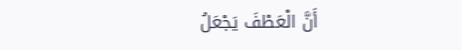أَنَّ الْعَطْفَ يَجْعَلُ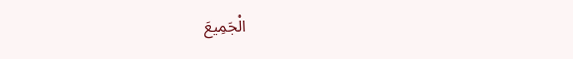الْجَمِيعَ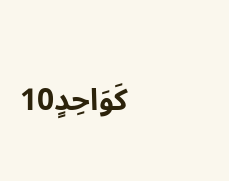كَوَاحِدٍ10